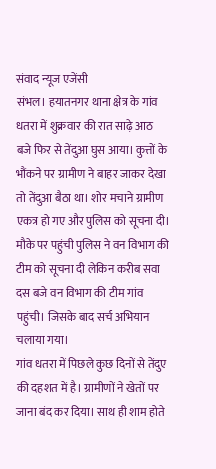संवाद न्यूज एजेंसी
संभल। हयातनगर थाना क्षेत्र के गांव धतरा में शुक्रवार की रात साढ़े आठ बजे फिर से तेंदुआ घुस आया। कुत्तों के भौंकने पर ग्रामीण ने बाहर जाकर देखा तो तेंदुआ बैठा था। शोर मचाने ग्रामीण एकत्र हो गए और पुलिस को सूचना दी। मौके पर पहुंची पुलिस ने वन विभाग की टीम को सूचना दी लेकिन करीब सवा दस बजे वन विभाग की टीम गांव पहुंची। जिसके बाद सर्च अभियान चलाया गया।
गांव धतरा में पिछले कुछ दिनों से तेंदुए की दहशत में है। ग्रामीणों ने खेतों पर जाना बंद कर दिया। साथ ही शाम होते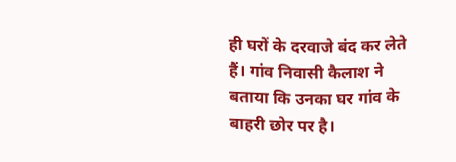ही घरों के दरवाजे बंद कर लेते हैं। गांव निवासी कैलाश ने बताया कि उनका घर गांव के बाहरी छोर पर है।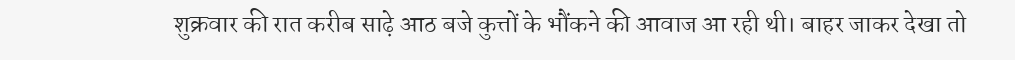शुक्रवार की रात करीब साढ़े आठ बजे कुत्तों के भौंकने की आवाज आ रही थी। बाहर जाकर देखा तो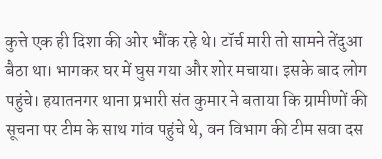कुत्ते एक ही दिशा की ओर भौंक रहे थे। टॉर्च मारी तो सामने तेंदुआ बैठा था। भागकर घर में घुस गया और शोर मचाया। इसके बाद लोग पहुंचे। हयातनगर थाना प्रभारी संत कुमार ने बताया कि ग्रामीणों की सूचना पर टीम के साथ गांव पहुंचे थे, वन विभाग की टीम सवा दस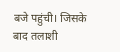बजे पहुंची। जिसके बाद तलाशी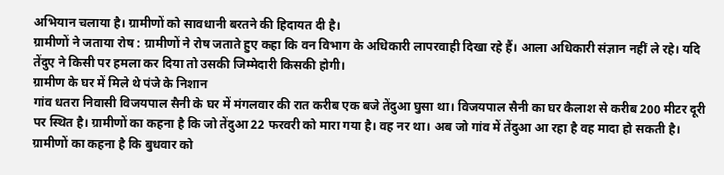अभियान चलाया है। ग्रामीणों को सावधानी बरतने की हिदायत दी है।
ग्रामीणों ने जताया रोष : ग्रामीणों ने रोष जताते हुए कहा कि वन विभाग के अधिकारी लापरवाही दिखा रहे हैं। आला अधिकारी संज्ञान नहीं ले रहे। यदि तेंदुए ने किसी पर हमला कर दिया तो उसकी जिम्मेदारी किसकी होगी।
ग्रामीण के घर में मिले थे पंजे के निशान
गांव धतरा निवासी विजयपाल सैनी के घर में मंगलवार की रात करीब एक बजे तेंदुआ घुसा था। विजयपाल सैनी का घर कैलाश से करीब 200 मीटर दूरी पर स्थित है। ग्रामीणों का कहना है कि जो तेंदुआ 22 फरवरी को मारा गया है। वह नर था। अब जो गांव में तेंदुआ आ रहा है वह मादा हो सकती है। ग्रामीणों का कहना है कि बुधवार को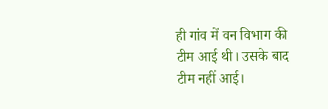ही गांव में वन विभाग की टीम आई थी। उसके बाद टीम नहीं आई।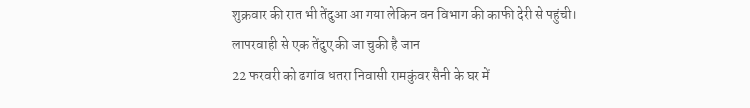शुक्रवार की रात भी तेंदुआ आ गया लेकिन वन विभाग की काफी देरी से पहुंची।
लापरवाही से एक तेंदुए की जा चुकी है जान
22 फरवरी को ढगांव धतरा निवासी रामकुंवर सैनी के घर में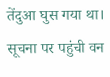तेंदुआ घुस गया था। सूचना पर पहुंची वन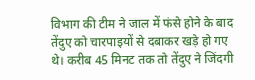विभाग की टीम ने जाल में फंसे होने के बाद तेंदुए को चारपाइयों से दबाकर खड़े हो गए थे। करीब 45 मिनट तक तो तेंदुए ने जिंदगी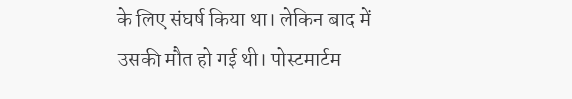के लिए संघर्ष किया था। लेकिन बाद में उसकी मौत हो गई थी। पोस्टमार्टम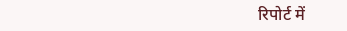रिपोर्ट में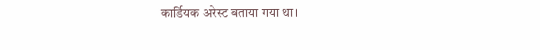कार्डियक अरेस्ट बताया गया था।